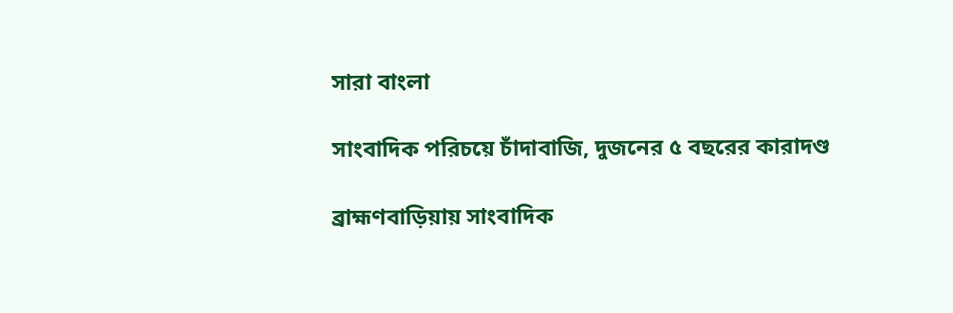সারা বাংলা

সাংবাদিক পরিচয়ে চাঁদাবাজি, দুজনের ৫ বছরের কারাদণ্ড

ব্রাহ্মণবাড়িয়ায় সাংবাদিক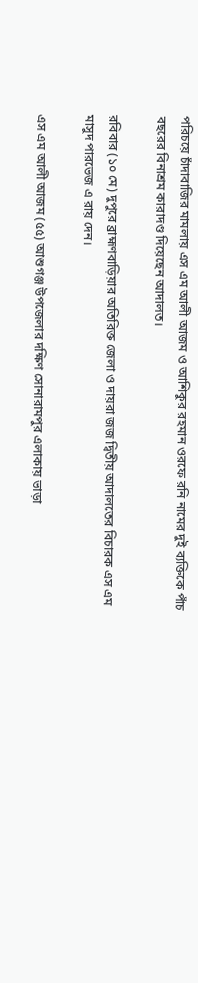পরিচয়ে চাঁদাবাজির মামলায় এস এম আলী আজম ও আশিকুর রহমান ওরফে রনি নামের দুই ব্যক্তিকে পাঁচ বছরের বিনাশ্রম কারাদণ্ড দিয়েছেন আদালত।

রবিবার (১০ মে) দুপুরে ব্রাহ্মণবাড়িয়ার অতিরিক্ত জেলা ও দায়রা জজ দ্বিতীয় আদালতের বিচারক এস এম মাসুদ পারভেজ এ রায় দেন।

এস এম আলী আজম (৫৫) আশুগঞ্জ উপজেলার দক্ষিণ সোনারামপুর এলাকায় ভাড়া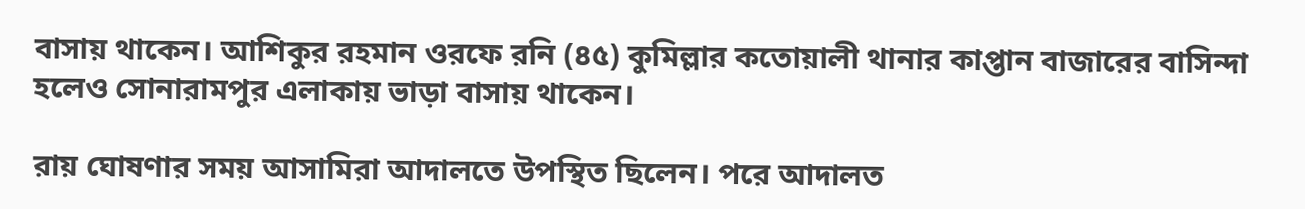বাসায় থাকেন। আশিকুর রহমান ওরফে রনি (৪৫) কুমিল্লার কতোয়ালী থানার কাপ্তান বাজারের বাসিন্দা হলেও সোনারামপুর এলাকায় ভাড়া বাসায় থাকেন।

রায় ঘোষণার সময় আসামিরা আদালতে উপস্থিত ছিলেন। পরে আদালত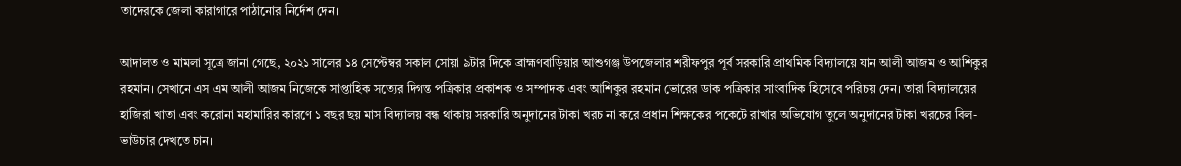তাদেরকে জেলা কারাগারে পাঠানোর নির্দেশ দেন।

আদালত ও মামলা সূত্রে জানা গেছে, ২০২১ সালের ১৪ সেপ্টেম্বর সকাল সোয়া ৯টার দিকে ব্রাহ্মণবাড়িয়ার আশুগঞ্জ উপজেলার শরীফপুর পূর্ব সরকারি প্রাথমিক বিদ্যালয়ে যান আলী আজম ও আশিকুর রহমান। সেখানে এস এম আলী আজম নিজেকে সাপ্তাহিক সত্যের দিগন্ত পত্রিকার প্রকাশক ও সম্পাদক এবং আশিকুর রহমান ভোরের ডাক পত্রিকার সাংবাদিক হিসেবে পরিচয় দেন। তারা বিদ্যালয়ের হাজিরা খাতা এবং করোনা মহামারির কারণে ১ বছর ছয় মাস বিদ্যালয় বন্ধ থাকায় সরকারি অনুদানের টাকা খরচ না করে প্রধান শিক্ষকের পকেটে রাখার অভিযোগ তুলে অনুদানের টাকা খরচের বিল-ভাউচার দেখতে চান।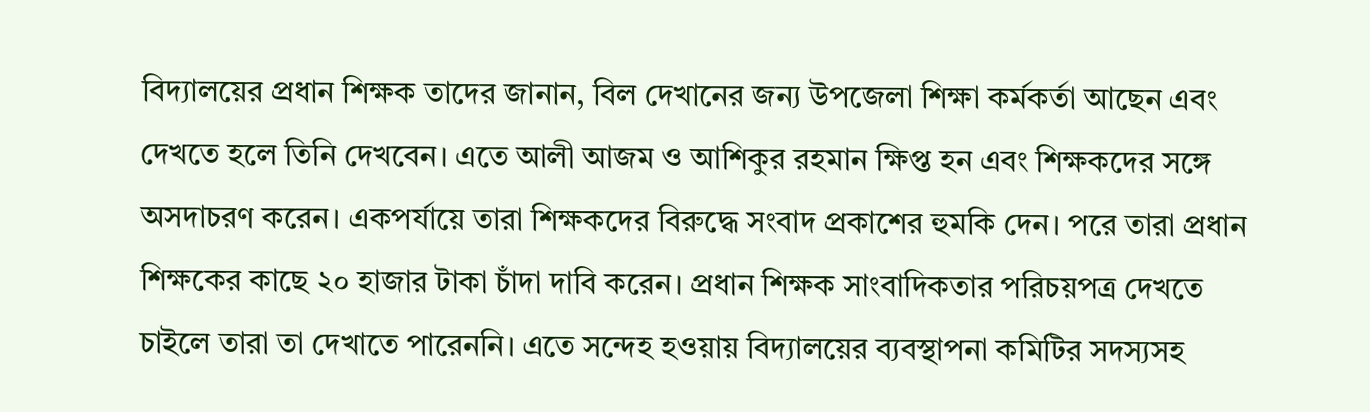বিদ্যালয়ের প্রধান শিক্ষক তাদের জানান, বিল দেখানের জন্য উপজেলা শিক্ষা কর্মকর্তা আছেন এবং দেখতে হলে তিনি দেখবেন। এতে আলী আজম ও আশিকুর রহমান ক্ষিপ্ত হন এবং শিক্ষকদের সঙ্গে অসদাচরণ করেন। একপর্যায়ে তারা শিক্ষকদের বিরুদ্ধে সংবাদ প্রকাশের হুমকি দেন। পরে তারা প্রধান শিক্ষকের কাছে ২০ হাজার টাকা চাঁদা দাবি করেন। প্রধান শিক্ষক সাংবাদিকতার পরিচয়পত্র দেখতে চাইলে তারা তা দেখাতে পারেননি। এতে সন্দেহ হওয়ায় বিদ্যালয়ের ব্যবস্থাপনা কমিটির সদস্যসহ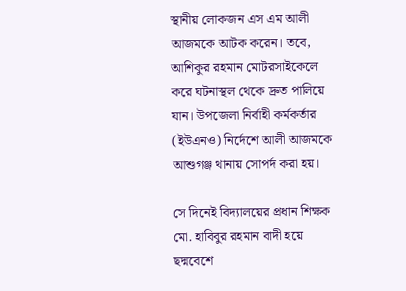স্থানীয় লোকজন এস এম আলী আজমকে আটক করেন। তবে, আশিকুর রহমান মোটরসাইকেলে করে ঘটনাস্থল থেকে দ্রুত পালিয়ে যান। উপজেলা নির্বাহী কর্মকর্তার (ইউএনও) নির্দেশে আলী আজমকে আশুগঞ্জ থানায় সোপর্দ করা হয়।

সে দিনেই বিদ্যালয়ের প্রধান শিক্ষক মো. হাবিবুর রহমান বাদী হয়ে ছদ্মবেশে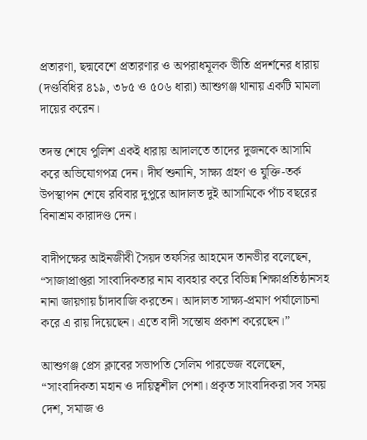প্রতারণা, ছদ্মবেশে প্রতারণার ও অপরাধমূলক ভীতি প্রদর্শনের ধারায় (দণ্ডবিধির ৪১৯, ৩৮৫ ও ৫০৬ ধারা) আশুগঞ্জ থানায় একটি মামলা দায়ের করেন।

তদন্ত শেষে পুলিশ একই ধারায় আদালতে তাদের দুজনকে আসামি করে অভিযোগপত্র দেন। দীর্ঘ শুনানি, সাক্ষ্য গ্রহণ ও যুক্তি-তর্ক উপস্থাপন শেষে রবিবার দুপুরে আদালত দুই আসামিকে পাঁচ বছরের বিনাশ্রম কারাদণ্ড দেন।

বাদীপক্ষের আইনজীবী সৈয়দ তফসির আহমেদ তানভীর বলেছেন, “সাজাপ্রাপ্তরা সাংবাদিকতার নাম ব্যবহার করে বিভিন্ন শিক্ষাপ্রতিষ্ঠানসহ নানা জায়গায় চাঁদাবাজি করতেন। আদালত সাক্ষ্য-প্রমাণ পর্যালোচনা করে এ রায় দিয়েছেন। এতে বাদী সন্তোষ প্রকাশ করেছেন।”

আশুগঞ্জ প্রেস ক্লাবের সভাপতি সেলিম পারভেজ বলেছেন, “সাংবাদিকতা মহান ও দায়িত্বশীল পেশা। প্রকৃত সাংবাদিকরা সব সময় দেশ, সমাজ ও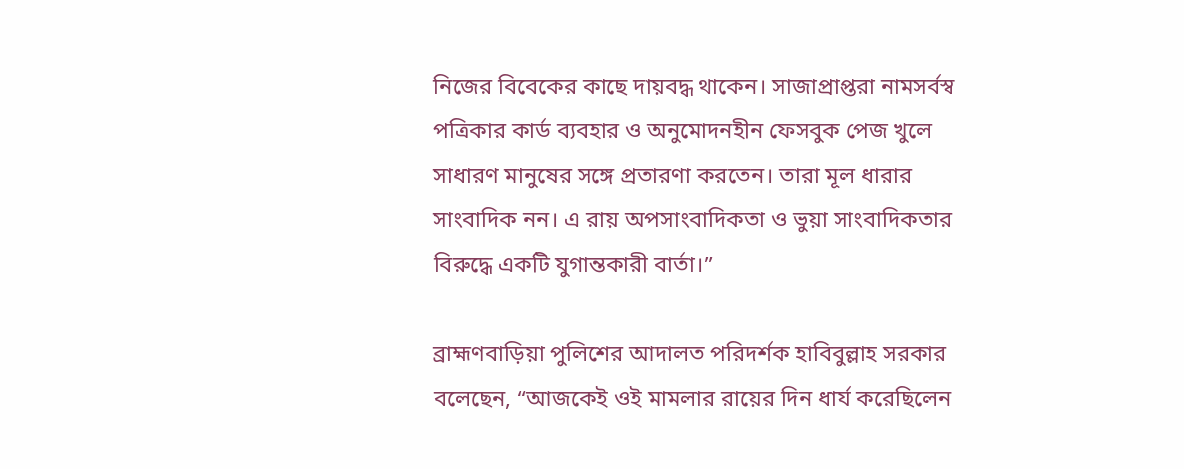নিজের বিবেকের কাছে দায়বদ্ধ থাকেন। সাজাপ্রাপ্তরা নামসর্বস্ব পত্রিকার কার্ড ব্যবহার ও অনুমোদনহীন ফেসবুক পেজ খুলে সাধারণ মানুষের সঙ্গে প্রতারণা করতেন। তারা মূল ধারার সাংবাদিক নন। এ রায় অপসাংবাদিকতা ও ভুয়া সাংবাদিকতার বিরুদ্ধে একটি যুগান্তকারী বার্তা।”

ব্রাহ্মণবাড়িয়া পুলিশের আদালত পরিদর্শক হাবিবুল্লাহ সরকার বলেছেন, “আজকেই ওই মামলার রায়ের দিন ধার্য করেছিলেন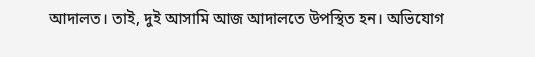আদালত। তাই, দুই আসামি আজ আদালতে উপস্থিত হন। অভিযোগ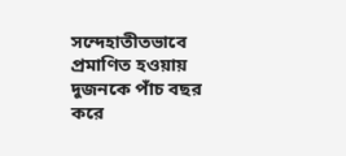সন্দেহাতীতভাবে প্রমাণিত হওয়ায় দুজনকে পাঁচ বছর করে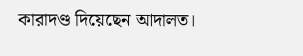কারাদণ্ড দিয়েছেন আদালত।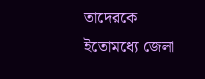তাদেরকে ইতোমধ্যে জেলা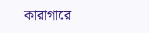কারাগারে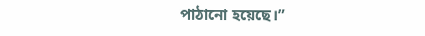পাঠানো হয়েছে।”